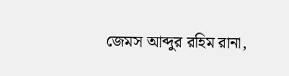জেমস আব্দুর রহিম রানা,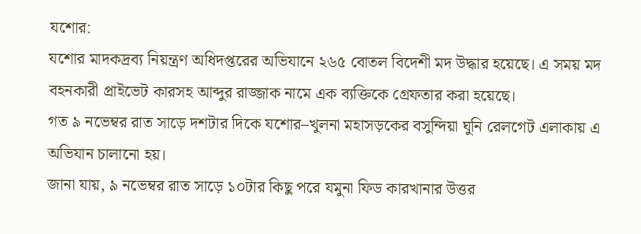যশোর:
যশোর মাদকদ্রব্য নিয়ন্ত্রণ অধিদপ্তরের অভিযানে ২৬৫ বোতল বিদেশী মদ উদ্ধার হয়েছে। এ সময় মদ বহনকারী প্রাইভেট কারসহ আব্দুর রাজ্জাক নামে এক ব্যক্তিকে গ্রেফতার করা হয়েছে।
গত ৯ নভেম্বর রাত সাড়ে দশটার দিকে যশোর–খুলনা মহাসড়কের বসুন্দিয়া ঘুনি রেলগেট এলাকায় এ অভিযান চালানো হয়।
জানা যায়, ৯ নভেম্বর রাত সাড়ে ১০টার কিছু পরে যমুনা ফিড কারখানার উত্তর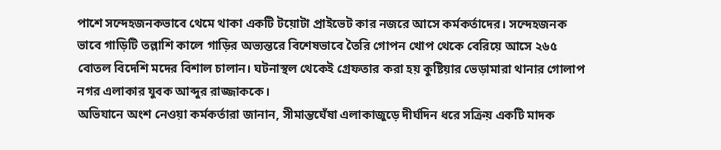পাশে সন্দেহজনকভাবে থেমে থাকা একটি টয়োটা প্রাইভেট কার নজরে আসে কর্মকর্তাদের। সন্দেহজনক ভাবে গাড়িটি তল্লাশি কালে গাড়ির অভ্যন্তরে বিশেষভাবে তৈরি গোপন খোপ থেকে বেরিয়ে আসে ২৬৫ বোতল বিদেশি মদের বিশাল চালান। ঘটনাস্থল থেকেই গ্রেফতার করা হয় কুষ্টিয়ার ভেড়ামারা থানার গোলাপ নগর এলাকার যুবক আব্দুর রাজ্জাককে।
অভিযানে অংশ নেওয়া কর্মকর্তারা জানান, সীমান্তঘেঁষা এলাকাজুড়ে দীর্ঘদিন ধরে সক্রিয় একটি মাদক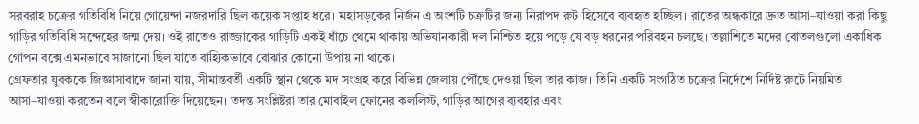সরবরাহ চক্রের গতিবিধি নিয়ে গোয়েন্দা নজরদারি ছিল কয়েক সপ্তাহ ধরে। মহাসড়কের নির্জন এ অংশটি চক্রটির জন্য নিরাপদ রুট হিসেবে ব্যবহৃত হচ্ছিল। রাতের অন্ধকারে দ্রুত আসা–যাওয়া করা কিছু গাড়ির গতিবিধি সন্দেহের জন্ম দেয়। ওই রাতেও রাজ্জাকের গাড়িটি একই ধাঁচে থেমে থাকায় অভিযানকারী দল নিশ্চিত হয়ে পড়ে যে বড় ধরনের পরিবহন চলছে। তল্লাশিতে মদের বোতলগুলো একাধিক গোপন বক্সে এমনভাবে সাজানো ছিল যাতে বাহ্যিকভাবে বোঝার কোনো উপায় না থাকে।
গ্রেফতার যুবককে জিজ্ঞাসাবাদে জানা যায়, সীমান্তবর্তী একটি স্থান থেকে মদ সংগ্রহ করে বিভিন্ন জেলায় পৌঁছে দেওয়া ছিল তার কাজ। তিনি একটি সংগঠিত চক্রের নির্দেশে নির্দিষ্ট রুটে নিয়মিত আসা–যাওয়া করতেন বলে স্বীকারোক্তি দিয়েছেন। তদন্ত সংশ্লিষ্টরা তার মোবাইল ফোনের কললিস্ট, গাড়ির আগের ব্যবহার এবং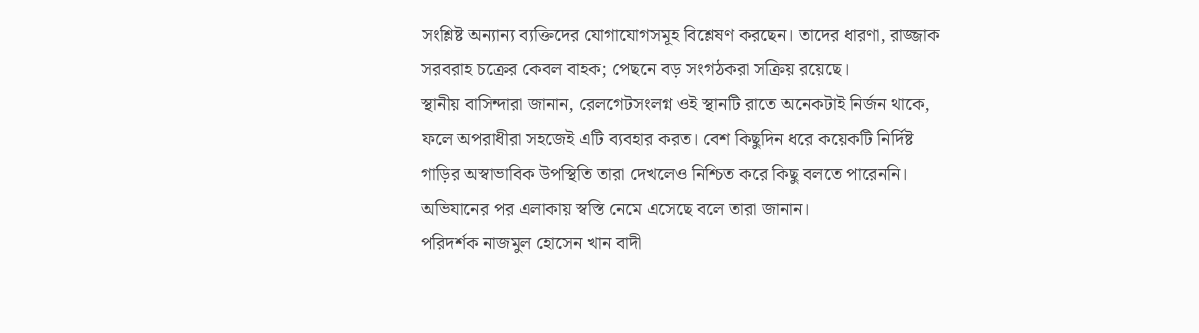সংশ্লিষ্ট অন্যান্য ব্যক্তিদের যোগাযোগসমূহ বিশ্লেষণ করছেন। তাদের ধারণা, রাজ্জাক সরবরাহ চক্রের কেবল বাহক; পেছনে বড় সংগঠকরা সক্রিয় রয়েছে।
স্থানীয় বাসিন্দারা জানান, রেলগেটসংলগ্ন ওই স্থানটি রাতে অনেকটাই নির্জন থাকে, ফলে অপরাধীরা সহজেই এটি ব্যবহার করত। বেশ কিছুদিন ধরে কয়েকটি নির্দিষ্ট গাড়ির অস্বাভাবিক উপস্থিতি তারা দেখলেও নিশ্চিত করে কিছু বলতে পারেননি। অভিযানের পর এলাকায় স্বস্তি নেমে এসেছে বলে তারা জানান।
পরিদর্শক নাজমুল হোসেন খান বাদী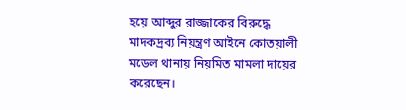হয়ে আব্দুর রাজ্জাকের বিরুদ্ধে মাদকদ্রব্য নিয়ন্ত্রণ আইনে কোতয়ালী মডেল থানায় নিয়মিত মামলা দায়ের করেছেন।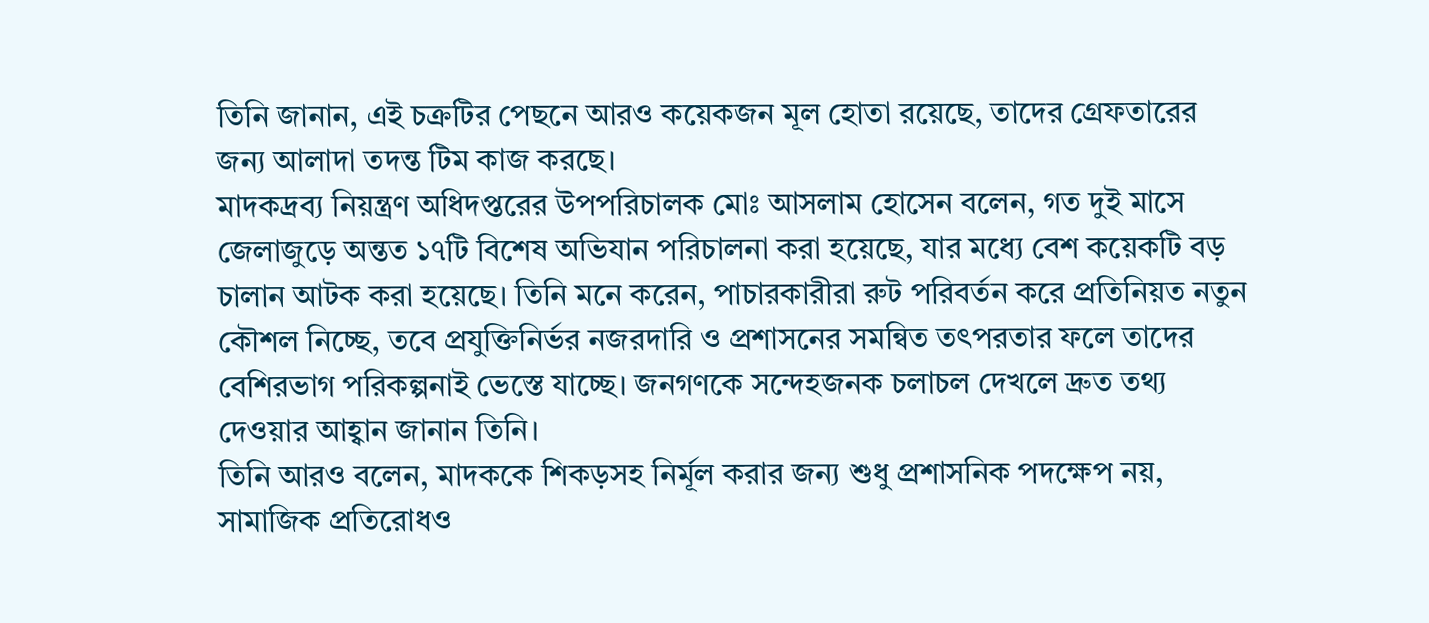তিনি জানান, এই চক্রটির পেছনে আরও কয়েকজন মূল হোতা রয়েছে, তাদের গ্রেফতারের জন্য আলাদা তদন্ত টিম কাজ করছে।
মাদকদ্রব্য নিয়ন্ত্রণ অধিদপ্তরের উপপরিচালক মোঃ আসলাম হোসেন বলেন, গত দুই মাসে জেলাজুড়ে অন্তত ১৭টি বিশেষ অভিযান পরিচালনা করা হয়েছে, যার মধ্যে বেশ কয়েকটি বড় চালান আটক করা হয়েছে। তিনি মনে করেন, পাচারকারীরা রুট পরিবর্তন করে প্রতিনিয়ত নতুন কৌশল নিচ্ছে, তবে প্রযুক্তিনির্ভর নজরদারি ও প্রশাসনের সমন্বিত তৎপরতার ফলে তাদের বেশিরভাগ পরিকল্পনাই ভেস্তে যাচ্ছে। জনগণকে সন্দেহজনক চলাচল দেখলে দ্রুত তথ্য দেওয়ার আহ্বান জানান তিনি।
তিনি আরও বলেন, মাদককে শিকড়সহ নির্মূল করার জন্য শুধু প্রশাসনিক পদক্ষেপ নয়, সামাজিক প্রতিরোধও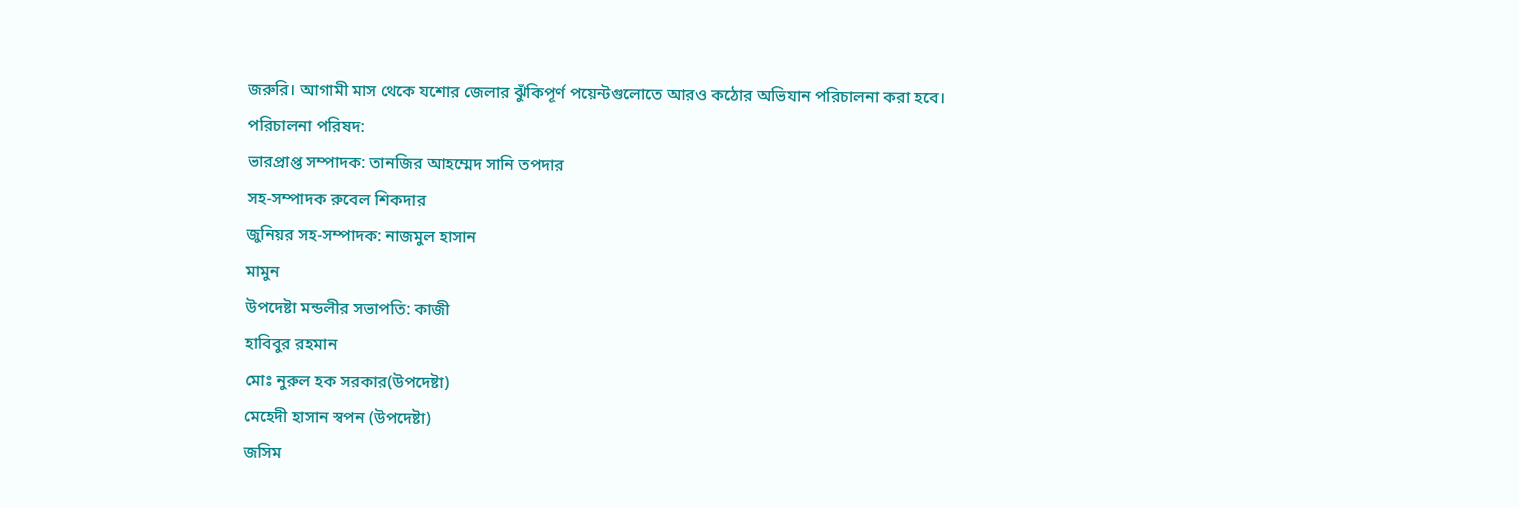জরুরি। আগামী মাস থেকে যশোর জেলার ঝুঁকিপূর্ণ পয়েন্টগুলোতে আরও কঠোর অভিযান পরিচালনা করা হবে।
পরিচালনা পরিষদ:
ভারপ্রাপ্ত সম্পাদক: তানজির আহম্মেদ সানি তপদার
সহ-সম্পাদক রুবেল শিকদার
জুনিয়র সহ-সম্পাদক: নাজমুল হাসান
মামুন
উপদেষ্টা মন্ডলীর সভাপতি: কাজী
হাবিবুর রহমান
মোঃ নুরুল হক সরকার(উপদেষ্টা)
মেহেদী হাসান স্বপন (উপদেষ্টা)
জসিম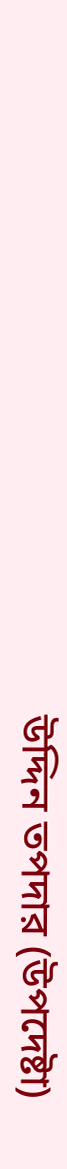উদ্দিন তপদার (উপদেষ্টা)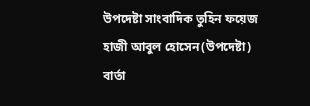উপদেষ্টা সাংবাদিক তুহিন ফয়েজ
হাজী আবুল হোসেন(উপদেষ্টা)
বার্তা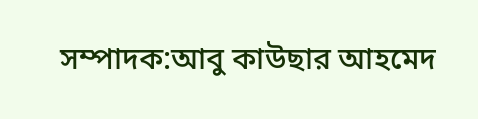সম্পাদক:আবু কাউছার আহমেদ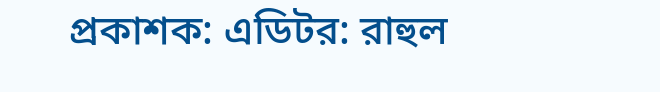প্রকাশক: এডিটর: রাহুল